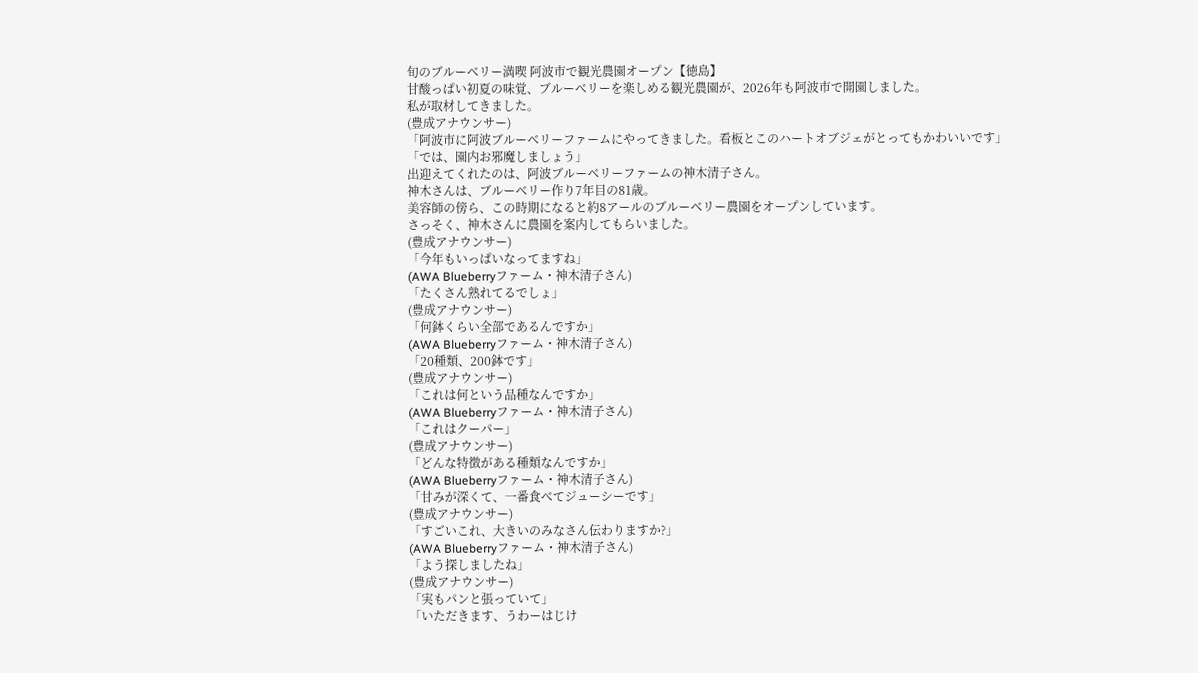旬のブルーベリー満喫 阿波市で観光農園オープン【徳島】
甘酸っぱい初夏の味覚、ブルーベリーを楽しめる観光農園が、2026年も阿波市で開園しました。
私が取材してきました。
(豊成アナウンサー)
「阿波市に阿波ブルーベリーファームにやってきました。看板とこのハートオブジェがとってもかわいいです」
「では、園内お邪魔しましょう」
出迎えてくれたのは、阿波ブルーベリーファームの神木清子さん。
神木さんは、ブルーベリー作り7年目の81歳。
美容師の傍ら、この時期になると約8アールのブルーベリー農園をオープンしています。
さっそく、神木さんに農園を案内してもらいました。
(豊成アナウンサー)
「今年もいっぱいなってますね」
(AWA Blueberryファーム・神木清子さん)
「たくさん熟れてるでしょ」
(豊成アナウンサー)
「何鉢くらい全部であるんですか」
(AWA Blueberryファーム・神木清子さん)
「20種類、200鉢です」
(豊成アナウンサー)
「これは何という品種なんですか」
(AWA Blueberryファーム・神木清子さん)
「これはクーパー」
(豊成アナウンサー)
「どんな特徴がある種類なんですか」
(AWA Blueberryファーム・神木清子さん)
「甘みが深くて、一番食べてジューシーです」
(豊成アナウンサー)
「すごいこれ、大きいのみなさん伝わりますか?」
(AWA Blueberryファーム・神木清子さん)
「よう探しましたね」
(豊成アナウンサー)
「実もパンと張っていて」
「いただきます、うわーはじけ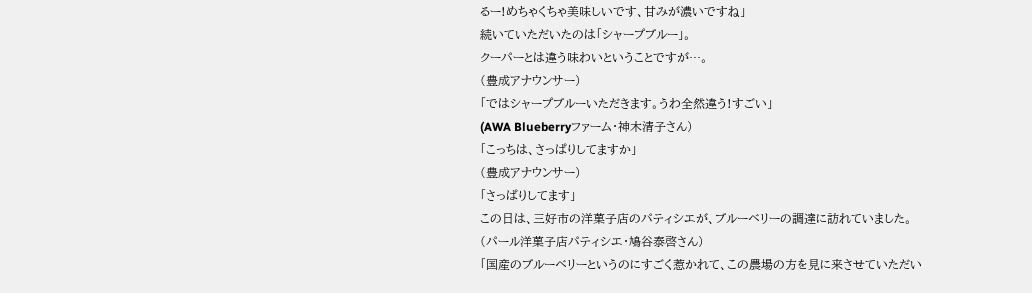るー!めちゃくちゃ美味しいです、甘みが濃いですね」
続いていただいたのは「シャープブルー」。
クーパーとは違う味わいということですが…。
(豊成アナウンサー)
「ではシャープブルーいただきます。うわ全然違う!すごい」
(AWA Blueberryファーム・神木清子さん)
「こっちは、さっぱりしてますか」
(豊成アナウンサー)
「さっぱりしてます」
この日は、三好市の洋菓子店のパティシエが、ブルーベリーの調達に訪れていました。
(パール洋菓子店パティシエ・鳩谷泰啓さん)
「国産のブルーベリーというのにすごく惹かれて、この農場の方を見に来させていただい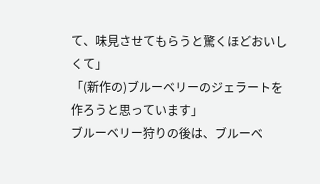て、味見させてもらうと驚くほどおいしくて」
「(新作の)ブルーベリーのジェラートを作ろうと思っています」
ブルーベリー狩りの後は、ブルーベ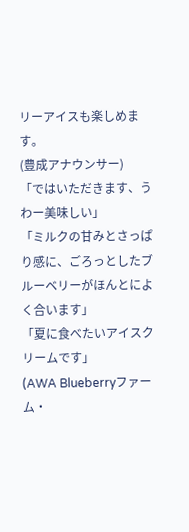リーアイスも楽しめます。
(豊成アナウンサー)
「ではいただきます、うわー美味しい」
「ミルクの甘みとさっぱり感に、ごろっとしたブルーベリーがほんとによく合います」
「夏に食べたいアイスクリームです」
(AWA Blueberryファーム・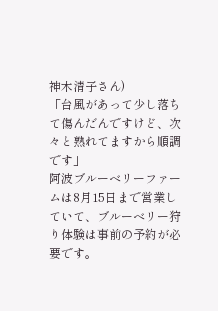神木清子さん)
「台風があって少し落ちて傷んだんですけど、次々と熟れてますから順調です」
阿波ブルーベリーファームは8月15日まで営業していて、ブルーベリー狩り体験は事前の予約が必要です。